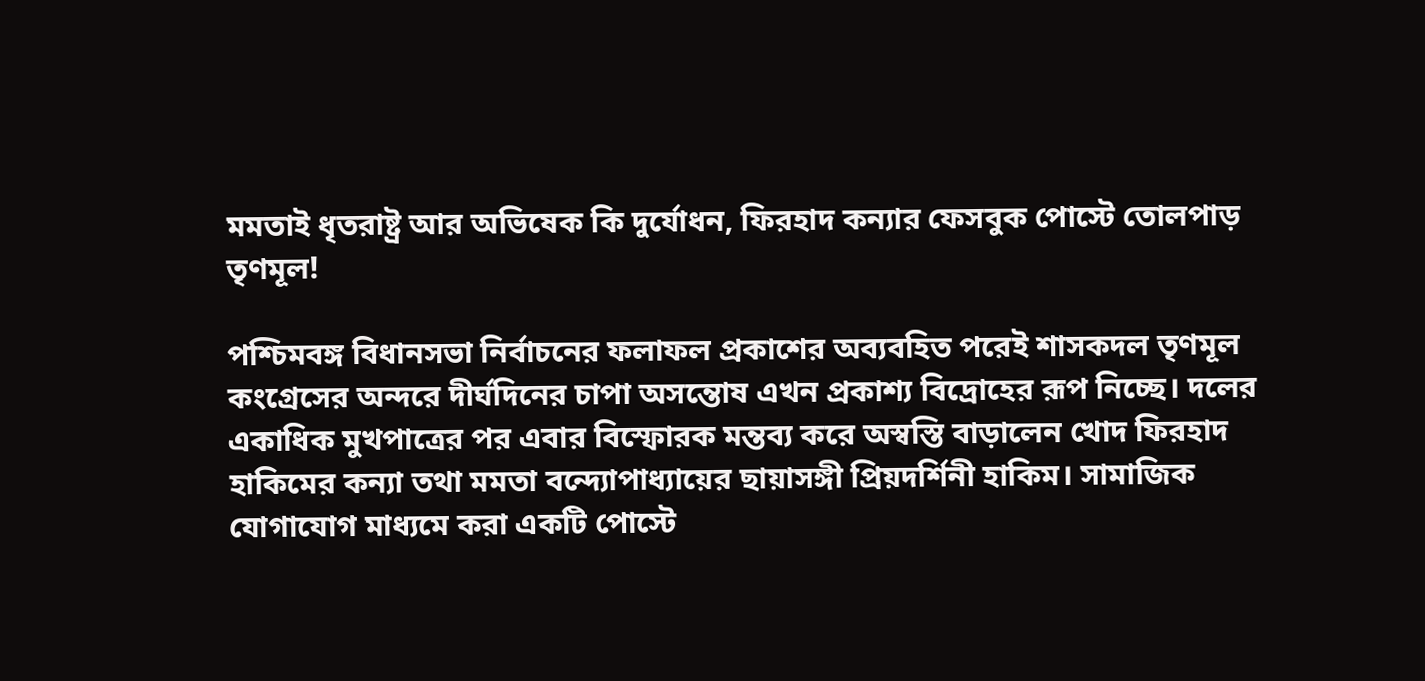মমতাই ধৃতরাষ্ট্র আর অভিষেক কি দুর্যোধন, ফিরহাদ কন্যার ফেসবুক পোস্টে তোলপাড় তৃণমূল!

পশ্চিমবঙ্গ বিধানসভা নির্বাচনের ফলাফল প্রকাশের অব্যবহিত পরেই শাসকদল তৃণমূল কংগ্রেসের অন্দরে দীর্ঘদিনের চাপা অসন্তোষ এখন প্রকাশ্য বিদ্রোহের রূপ নিচ্ছে। দলের একাধিক মুখপাত্রের পর এবার বিস্ফোরক মন্তব্য করে অস্বস্তি বাড়ালেন খোদ ফিরহাদ হাকিমের কন্যা তথা মমতা বন্দ্যোপাধ্যায়ের ছায়াসঙ্গী প্রিয়দর্শিনী হাকিম। সামাজিক যোগাযোগ মাধ্যমে করা একটি পোস্টে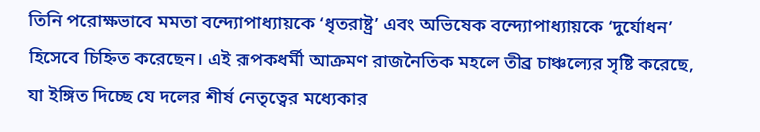তিনি পরোক্ষভাবে মমতা বন্দ্যোপাধ্যায়কে ‘ধৃতরাষ্ট্র’ এবং অভিষেক বন্দ্যোপাধ্যায়কে ‘দুর্যোধন’ হিসেবে চিহ্নিত করেছেন। এই রূপকধর্মী আক্রমণ রাজনৈতিক মহলে তীব্র চাঞ্চল্যের সৃষ্টি করেছে, যা ইঙ্গিত দিচ্ছে যে দলের শীর্ষ নেতৃত্বের মধ্যেকার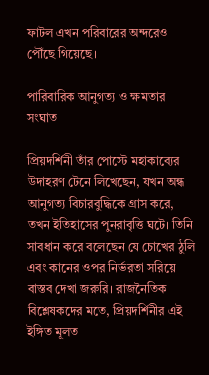ফাটল এখন পরিবারের অন্দরেও পৌঁছে গিয়েছে।

পারিবারিক আনুগত্য ও ক্ষমতার সংঘাত

প্রিয়দর্শিনী তাঁর পোস্টে মহাকাব্যের উদাহরণ টেনে লিখেছেন, যখন অন্ধ আনুগত্য বিচারবুদ্ধিকে গ্রাস করে, তখন ইতিহাসের পুনরাবৃত্তি ঘটে। তিনি সাবধান করে বলেছেন যে চোখের ঠুলি এবং কানের ওপর নির্ভরতা সরিয়ে বাস্তব দেখা জরুরি। রাজনৈতিক বিশ্লেষকদের মতে, প্রিয়দর্শিনীর এই ইঙ্গিত মূলত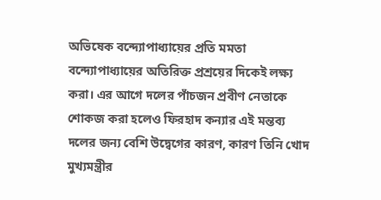অভিষেক বন্দ্যোপাধ্যায়ের প্রতি মমতা বন্দ্যোপাধ্যায়ের অতিরিক্ত প্রশ্রয়ের দিকেই লক্ষ্য করা। এর আগে দলের পাঁচজন প্রবীণ নেতাকে শোকজ করা হলেও ফিরহাদ কন্যার এই মন্তব্য দলের জন্য বেশি উদ্বেগের কারণ, কারণ তিনি খোদ মুখ্যমন্ত্রীর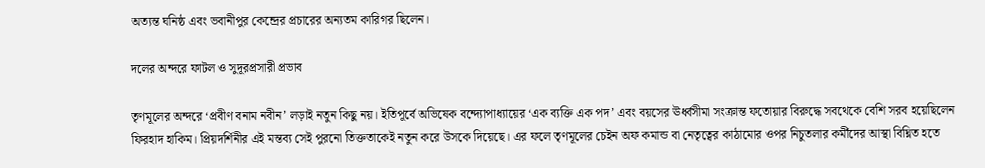অত্যন্ত ঘনিষ্ঠ এবং ভবানীপুর কেন্দ্রের প্রচারের অন্যতম কারিগর ছিলেন।

দলের অন্দরে ফাটল ও সুদূরপ্রসারী প্রভাব

তৃণমূলের অন্দরে ‘প্রবীণ বনাম নবীন’ লড়াই নতুন কিছু নয়। ইতিপূর্বে অভিষেক বন্দ্যোপাধ্যায়ের ‘এক ব্যক্তি এক পদ’ এবং বয়সের ঊর্ধ্বসীমা সংক্রান্ত ফতোয়ার বিরুদ্ধে সবথেকে বেশি সরব হয়েছিলেন ফিরহাদ হাকিম। প্রিয়দর্শিনীর এই মন্তব্য সেই পুরনো তিক্ততাকেই নতুন করে উসকে দিয়েছে। এর ফলে তৃণমূলের চেইন অফ কমান্ড বা নেতৃত্বের কাঠামোর ওপর নিচুতলার কর্মীদের আস্থা বিঘ্নিত হতে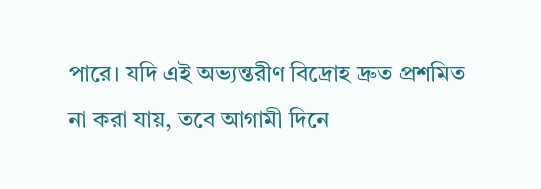পারে। যদি এই অভ্যন্তরীণ বিদ্রোহ দ্রুত প্রশমিত না করা যায়, তবে আগামী দিনে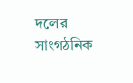দলের সাংগঠনিক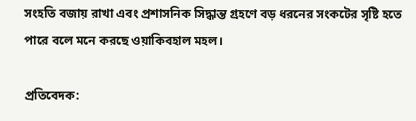সংহতি বজায় রাখা এবং প্রশাসনিক সিদ্ধান্ত গ্রহণে বড় ধরনের সংকটের সৃষ্টি হতে পারে বলে মনে করছে ওয়াকিবহাল মহল।

প্রতিবেদক: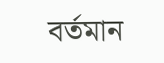বর্তমান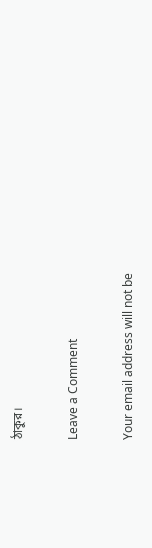ঠাকুর।

Leave a Comment

Your email address will not be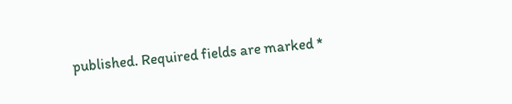published. Required fields are marked *